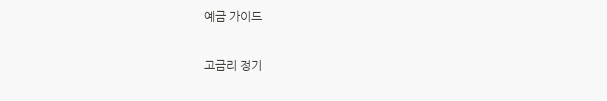예금 가이드

고금리 정기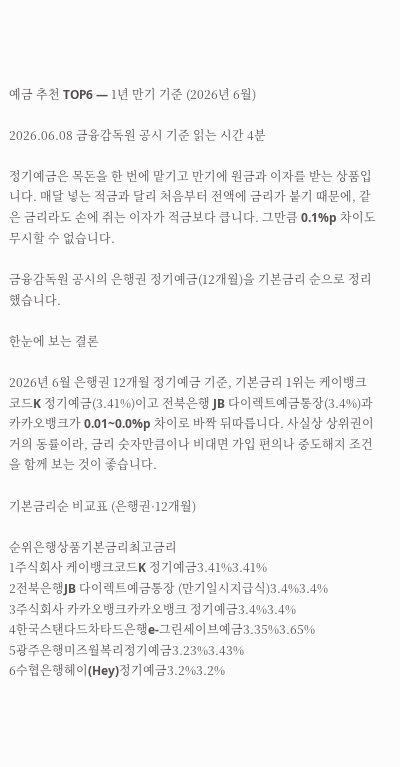예금 추천 TOP6 — 1년 만기 기준 (2026년 6월)

2026.06.08 금융감독원 공시 기준 읽는 시간 4분

정기예금은 목돈을 한 번에 맡기고 만기에 원금과 이자를 받는 상품입니다. 매달 넣는 적금과 달리 처음부터 전액에 금리가 붙기 때문에, 같은 금리라도 손에 쥐는 이자가 적금보다 큽니다. 그만큼 0.1%p 차이도 무시할 수 없습니다.

금융감독원 공시의 은행권 정기예금(12개월)을 기본금리 순으로 정리했습니다.

한눈에 보는 결론

2026년 6월 은행권 12개월 정기예금 기준, 기본금리 1위는 케이뱅크 코드K 정기예금(3.41%)이고 전북은행 JB 다이렉트예금통장(3.4%)과 카카오뱅크가 0.01~0.0%p 차이로 바짝 뒤따릅니다. 사실상 상위권이 거의 동률이라, 금리 숫자만큼이나 비대면 가입 편의나 중도해지 조건을 함께 보는 것이 좋습니다.

기본금리순 비교표 (은행권·12개월)

순위은행상품기본금리최고금리
1주식회사 케이뱅크코드K 정기예금3.41%3.41%
2전북은행JB 다이렉트예금통장 (만기일시지급식)3.4%3.4%
3주식회사 카카오뱅크카카오뱅크 정기예금3.4%3.4%
4한국스탠다드차타드은행e-그린세이브예금3.35%3.65%
5광주은행미즈월복리정기예금3.23%3.43%
6수협은행헤이(Hey)정기예금3.2%3.2%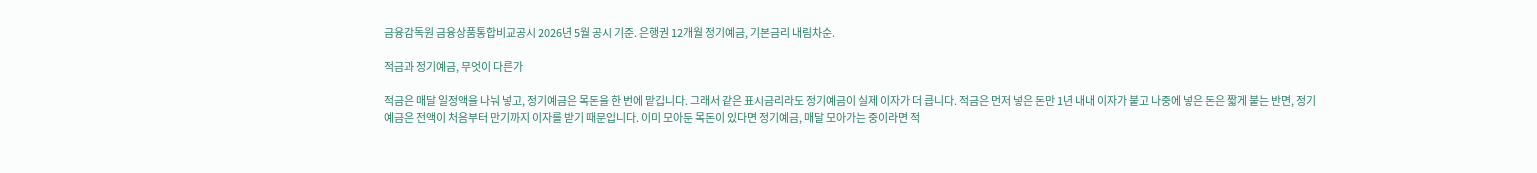금융감독원 금융상품통합비교공시 2026년 5월 공시 기준. 은행권 12개월 정기예금, 기본금리 내림차순.

적금과 정기예금, 무엇이 다른가

적금은 매달 일정액을 나눠 넣고, 정기예금은 목돈을 한 번에 맡깁니다. 그래서 같은 표시금리라도 정기예금이 실제 이자가 더 큽니다. 적금은 먼저 넣은 돈만 1년 내내 이자가 붙고 나중에 넣은 돈은 짧게 붙는 반면, 정기예금은 전액이 처음부터 만기까지 이자를 받기 때문입니다. 이미 모아둔 목돈이 있다면 정기예금, 매달 모아가는 중이라면 적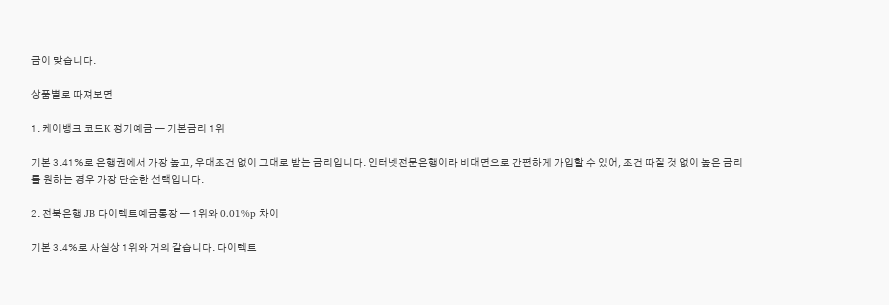금이 맞습니다.

상품별로 따져보면

1. 케이뱅크 코드K 정기예금 — 기본금리 1위

기본 3.41%로 은행권에서 가장 높고, 우대조건 없이 그대로 받는 금리입니다. 인터넷전문은행이라 비대면으로 간편하게 가입할 수 있어, 조건 따질 것 없이 높은 금리를 원하는 경우 가장 단순한 선택입니다.

2. 전북은행 JB 다이렉트예금통장 — 1위와 0.01%p 차이

기본 3.4%로 사실상 1위와 거의 같습니다. 다이렉트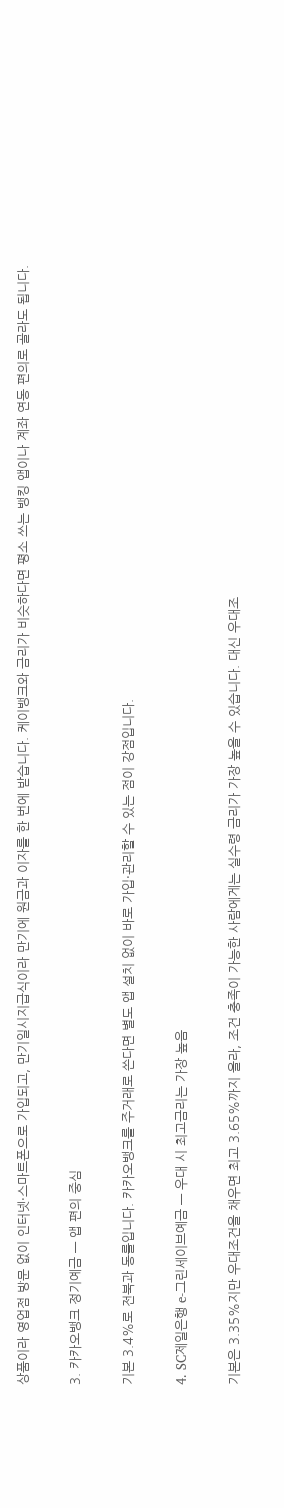상품이라 영업점 방문 없이 인터넷·스마트폰으로 가입되고, 만기일시지급식이라 만기에 원금과 이자를 한 번에 받습니다. 케이뱅크와 금리가 비슷하다면 평소 쓰는 뱅킹 앱이나 계좌 연동 편의로 골라도 됩니다.

3. 카카오뱅크 정기예금 — 앱 편의 중심

기본 3.4%로 전북과 동률입니다. 카카오뱅크를 주거래로 쓴다면 별도 앱 설치 없이 바로 가입·관리할 수 있는 점이 강점입니다.

4. SC제일은행 e-그린세이브예금 — 우대 시 최고금리는 가장 높음

기본은 3.35%지만 우대조건을 채우면 최고 3.65%까지 올라, 조건 충족이 가능한 사람에게는 실수령 금리가 가장 높을 수 있습니다. 대신 우대조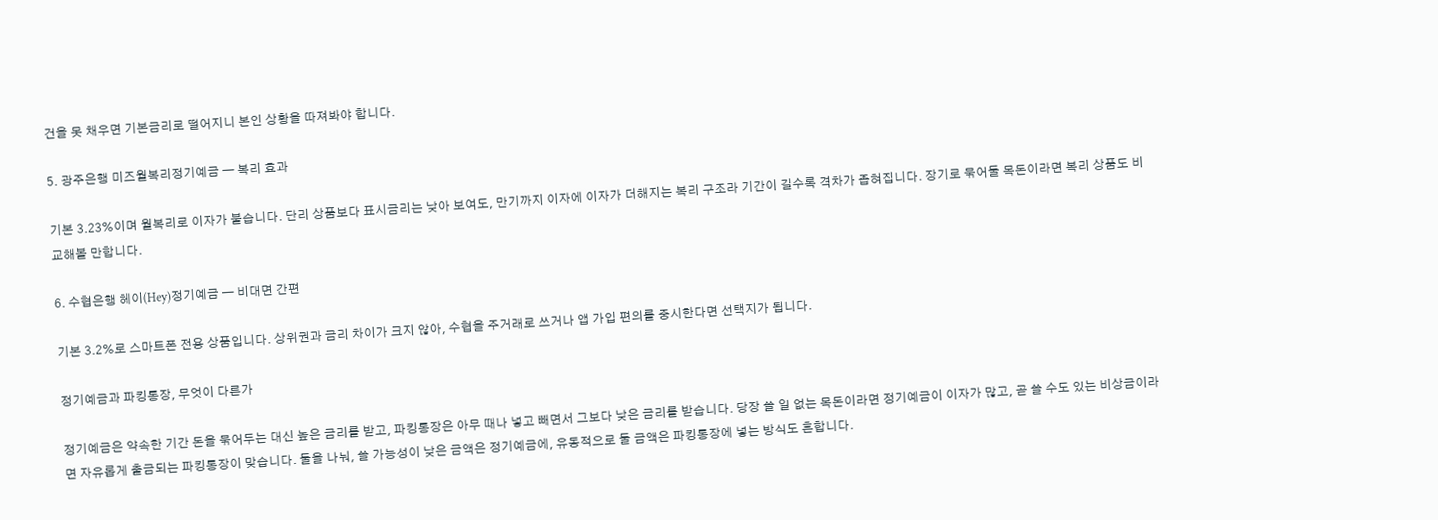건을 못 채우면 기본금리로 떨어지니 본인 상황을 따져봐야 합니다.

5. 광주은행 미즈월복리정기예금 — 복리 효과

기본 3.23%이며 월복리로 이자가 붙습니다. 단리 상품보다 표시금리는 낮아 보여도, 만기까지 이자에 이자가 더해지는 복리 구조라 기간이 길수록 격차가 좁혀집니다. 장기로 묶어둘 목돈이라면 복리 상품도 비교해볼 만합니다.

6. 수협은행 헤이(Hey)정기예금 — 비대면 간편

기본 3.2%로 스마트폰 전용 상품입니다. 상위권과 금리 차이가 크지 않아, 수협을 주거래로 쓰거나 앱 가입 편의를 중시한다면 선택지가 됩니다.

정기예금과 파킹통장, 무엇이 다른가

정기예금은 약속한 기간 돈을 묶어두는 대신 높은 금리를 받고, 파킹통장은 아무 때나 넣고 빼면서 그보다 낮은 금리를 받습니다. 당장 쓸 일 없는 목돈이라면 정기예금이 이자가 많고, 곧 쓸 수도 있는 비상금이라면 자유롭게 출금되는 파킹통장이 맞습니다. 둘을 나눠, 쓸 가능성이 낮은 금액은 정기예금에, 유동적으로 둘 금액은 파킹통장에 넣는 방식도 흔합니다.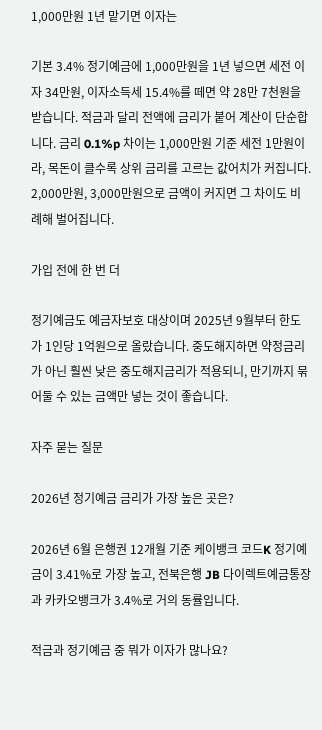1,000만원 1년 맡기면 이자는

기본 3.4% 정기예금에 1,000만원을 1년 넣으면 세전 이자 34만원, 이자소득세 15.4%를 떼면 약 28만 7천원을 받습니다. 적금과 달리 전액에 금리가 붙어 계산이 단순합니다. 금리 0.1%p 차이는 1,000만원 기준 세전 1만원이라, 목돈이 클수록 상위 금리를 고르는 값어치가 커집니다. 2,000만원, 3,000만원으로 금액이 커지면 그 차이도 비례해 벌어집니다.

가입 전에 한 번 더

정기예금도 예금자보호 대상이며 2025년 9월부터 한도가 1인당 1억원으로 올랐습니다. 중도해지하면 약정금리가 아닌 훨씬 낮은 중도해지금리가 적용되니, 만기까지 묶어둘 수 있는 금액만 넣는 것이 좋습니다.

자주 묻는 질문

2026년 정기예금 금리가 가장 높은 곳은?

2026년 6월 은행권 12개월 기준 케이뱅크 코드K 정기예금이 3.41%로 가장 높고, 전북은행 JB 다이렉트예금통장과 카카오뱅크가 3.4%로 거의 동률입니다.

적금과 정기예금 중 뭐가 이자가 많나요?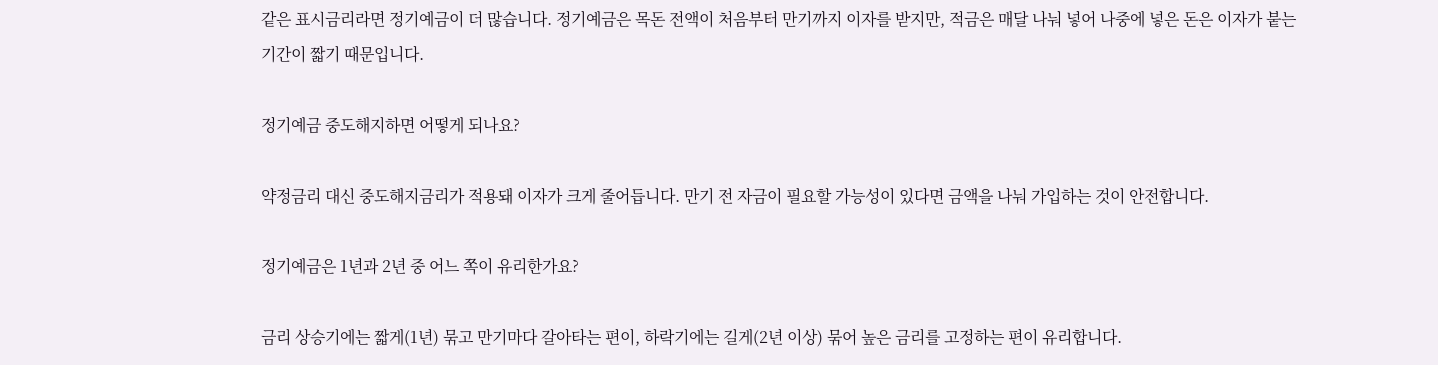같은 표시금리라면 정기예금이 더 많습니다. 정기예금은 목돈 전액이 처음부터 만기까지 이자를 받지만, 적금은 매달 나눠 넣어 나중에 넣은 돈은 이자가 붙는 기간이 짧기 때문입니다.

정기예금 중도해지하면 어떻게 되나요?

약정금리 대신 중도해지금리가 적용돼 이자가 크게 줄어듭니다. 만기 전 자금이 필요할 가능성이 있다면 금액을 나눠 가입하는 것이 안전합니다.

정기예금은 1년과 2년 중 어느 쪽이 유리한가요?

금리 상승기에는 짧게(1년) 묶고 만기마다 갈아타는 편이, 하락기에는 길게(2년 이상) 묶어 높은 금리를 고정하는 편이 유리합니다.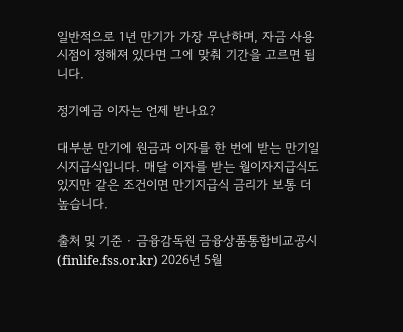일반적으로 1년 만기가 가장 무난하며, 자금 사용 시점이 정해져 있다면 그에 맞춰 기간을 고르면 됩니다.

정기예금 이자는 언제 받나요?

대부분 만기에 원금과 이자를 한 번에 받는 만기일시지급식입니다. 매달 이자를 받는 월이자지급식도 있지만 같은 조건이면 만기지급식 금리가 보통 더 높습니다.

출처 및 기준 · 금융감독원 금융상품통합비교공시(finlife.fss.or.kr) 2026년 5월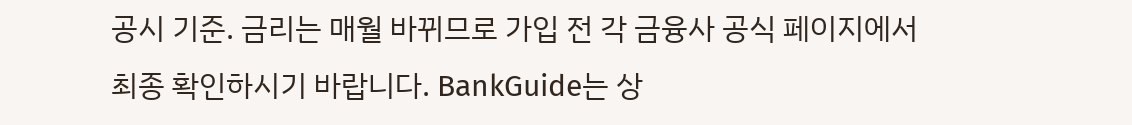공시 기준. 금리는 매월 바뀌므로 가입 전 각 금융사 공식 페이지에서 최종 확인하시기 바랍니다. BankGuide는 상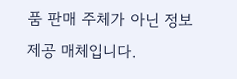품 판매 주체가 아닌 정보 제공 매체입니다.